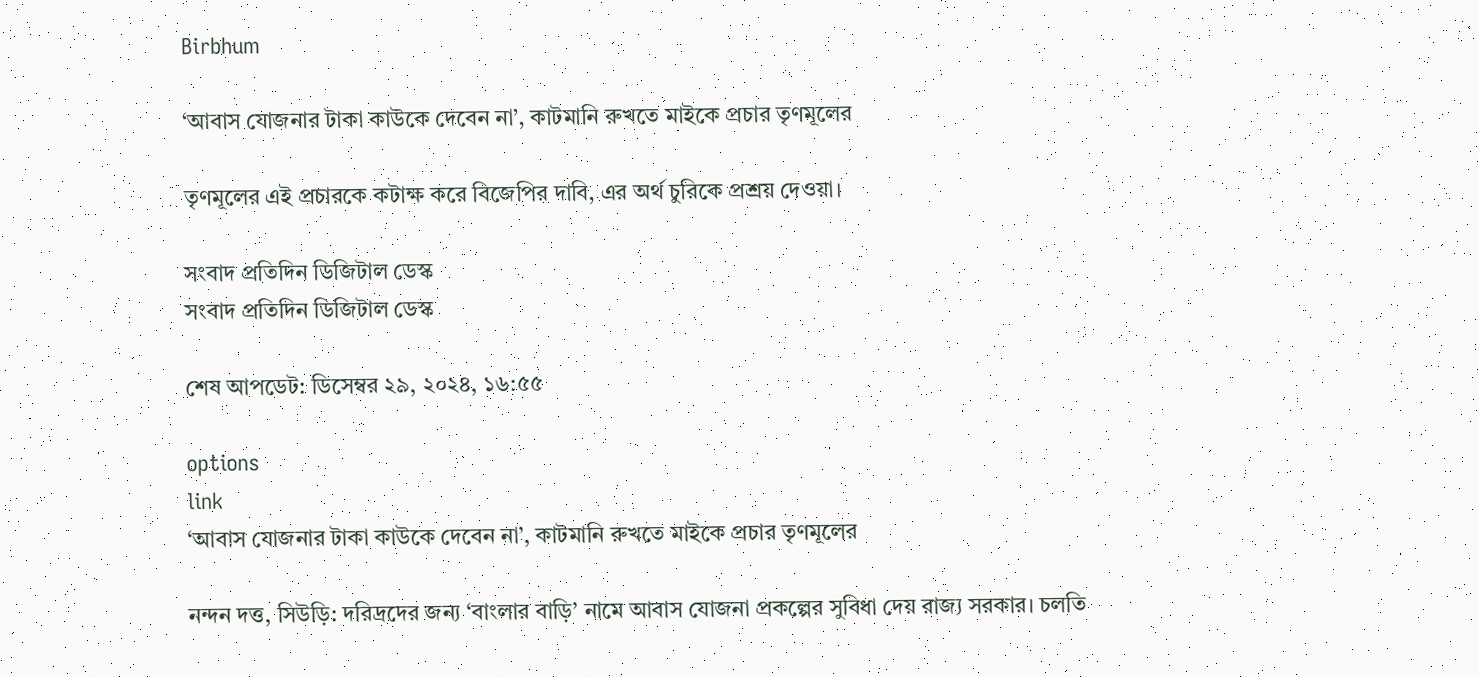Birbhum

‘আবাস যোজনার টাকা কাউকে দেবেন না’, কাটমানি রুখতে মাইকে প্রচার তৃণমূলের

তৃণমূলের এই প্রচারকে কটাক্ষ করে বিজেপির দাবি, এর অর্থ চুরিকে প্রশ্রয় দেওয়া।

সংবাদ প্রতিদিন ডিজিটাল ডেস্ক
সংবাদ প্রতিদিন ডিজিটাল ডেস্ক

শেষ আপডেট: ডিসেম্বর ২৯, ২০২৪, ১৬:৫৫

options
link
‘আবাস যোজনার টাকা কাউকে দেবেন না’, কাটমানি রুখতে মাইকে প্রচার তৃণমূলের

নন্দন দত্ত, সিউড়ি: দরিদ্রদের জন্য ‘বাংলার বাড়ি’ নামে আবাস যোজনা প্রকল্পের সুবিধা দেয় রাজ্য সরকার। চলতি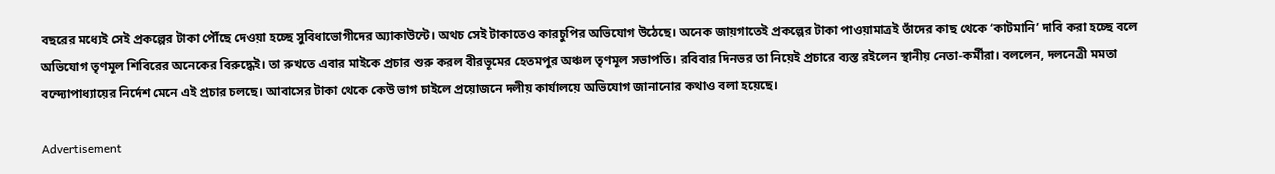বছরের মধ্যেই সেই প্রকল্পের টাকা পৌঁছে দেওয়া হচ্ছে সুবিধাভোগীদের অ্যাকাউন্টে। অথচ সেই টাকাতেও কারচুপির অভিযোগ উঠেছে। অনেক জায়গাতেই প্রকল্পের টাকা পাওয়ামাত্রই তাঁদের কাছ থেকে ‘কাটমানি’ দাবি করা হচ্ছে বলে অভিযোগ তৃণমূল শিবিরের অনেকের বিরুদ্ধেই। তা রুখতে এবার মাইকে প্রচার শুরু করল বীরভূমের হেতমপুর অঞ্চল তৃণমূল সভাপতি। রবিবার দিনভর তা নিয়েই প্রচারে ব্যস্ত রইলেন স্থানীয় নেতা-কর্মীরা। বললেন, দলনেত্রী মমতা বন্দ্যোপাধ্যায়ের নির্দেশ মেনে এই প্রচার চলছে। আবাসের টাকা থেকে কেউ ভাগ চাইলে প্রয়োজনে দলীয় কার্যালয়ে অভিযোগ জানানোর কথাও বলা হয়েছে।

Advertisement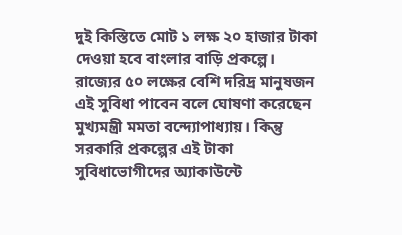দুই কিস্তিতে মোট ১ লক্ষ ২০ হাজার টাকা দেওয়া হবে বাংলার বাড়ি প্রকল্পে। রাজ্যের ৫০ লক্ষের বেশি দরিদ্র মানুষজন এই সুবিধা পাবেন বলে ঘোষণা করেছেন মুখ্যমন্ত্রী মমতা বন্দ্যোপাধ্যায়। কিন্তু সরকারি প্রকল্পের এই টাকা সুবিধাভোগীদের অ্যাকাউন্টে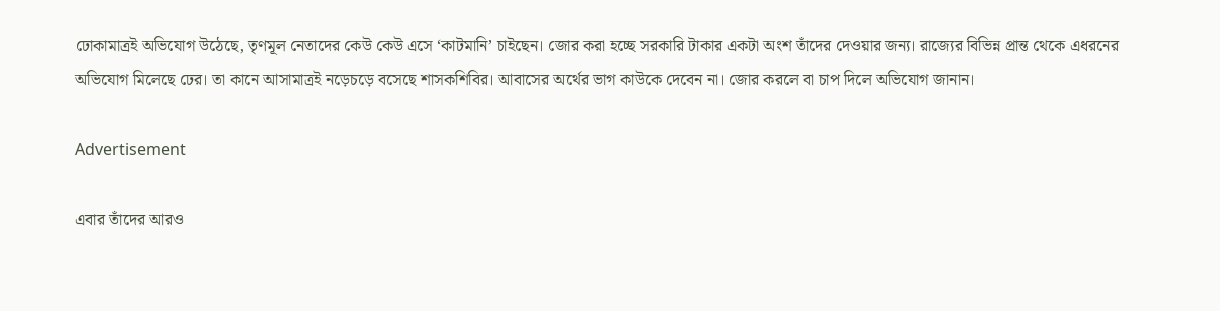ঢোকামাত্রই অভিযোগ উঠেছে, তৃণমূল নেতাদের কেউ কেউ এসে ‘কাটমানি’ চাইছেন। জোর করা হচ্ছে সরকারি টাকার একটা অংশ তাঁদের দেওয়ার জন্য। রাজ্যের বিভিন্ন প্রান্ত থেকে এধরনের অভিযোগ মিলেছে ঢের। তা কানে আসামাত্রই নড়েচড়ে বসেছে শাসকশিবির। আবাসের অর্থের ভাগ কাউকে দেবেন না। জোর করলে বা চাপ দিলে অভিযোগ জানান।

Advertisement

এবার তাঁদের আরও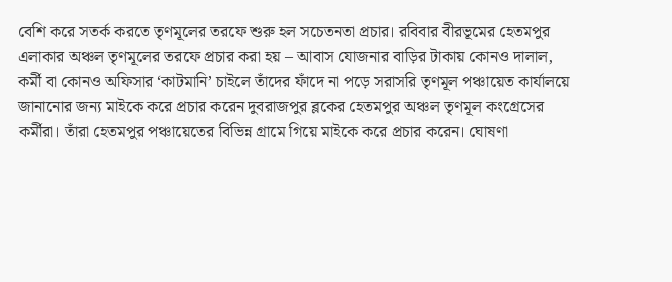বেশি করে সতর্ক করতে তৃণমূলের তরফে শুরু হল সচেতনতা প্রচার। রবিবার বীরভূমের হেতমপুর এলাকার অঞ্চল তৃণমূলের তরফে প্রচার করা হয় – আবাস যোজনার বাড়ির টাকায় কোনও দালাল, কর্মী বা কোনও অফিসার ‘কাটমানি’ চাইলে তাঁদের ফাঁদে না পড়ে সরাসরি তৃণমূল পঞ্চায়েত কার্যালয়ে জানানোর জন্য মাইকে করে প্রচার করেন দুবরাজপুর ব্লকের হেতমপুর অঞ্চল তৃণমূল কংগ্রেসের কর্মীরা। তাঁরা হেতমপুর পঞ্চায়েতের বিভিন্ন গ্রামে গিয়ে মাইকে করে প্রচার করেন। ঘোষণা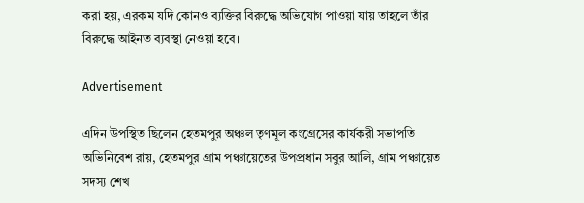করা হয়, এরকম যদি কোনও ব্যক্তির বিরুদ্ধে অভিযোগ পাওয়া যায় তাহলে তাঁর বিরুদ্ধে আইনত ব্যবস্থা নেওয়া হবে।

Advertisement

এদিন উপস্থিত ছিলেন হেতমপুর অঞ্চল তৃণমূল কংগ্রেসের কার্যকরী সভাপতি অভিনিবেশ রায়, হেতমপুর গ্রাম পঞ্চায়েতের উপপ্রধান সবুর আলি, গ্রাম পঞ্চায়েত সদস্য শেখ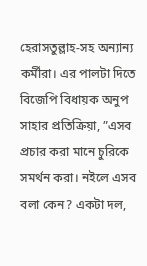হেরাসতুল্লাহ-সহ অন্যান্য কর্মীরা। এর পালটা দিতে বিজেপি বিধায়ক অনুপ সাহার প্রতিক্রিয়া, ”এসব প্রচার করা মানে চুরিকে সমর্থন করা। নইলে এসব বলা কেন? একটা দল,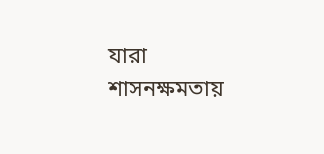যারা শাসনক্ষমতায়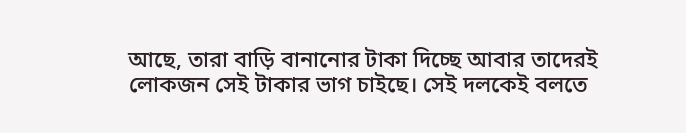আছে, তারা বাড়ি বানানোর টাকা দিচ্ছে আবার তাদেরই লোকজন সেই টাকার ভাগ চাইছে। সেই দলকেই বলতে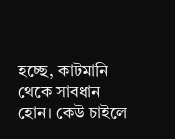হচ্ছে, কাটমানি থেকে সাবধান হোন। কেউ চাইলে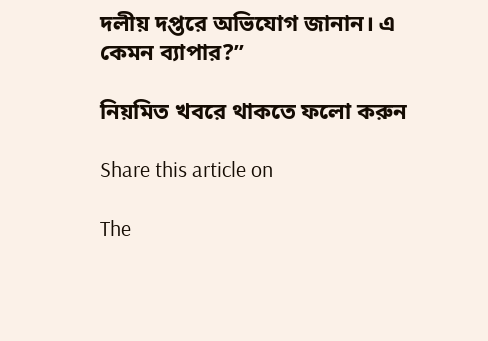দলীয় দপ্তরে অভিযোগ জানান। এ কেমন ব্যাপার?”

নিয়মিত খবরে থাকতে ফলো করুন

Share this article on

The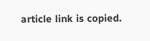article link is copied.